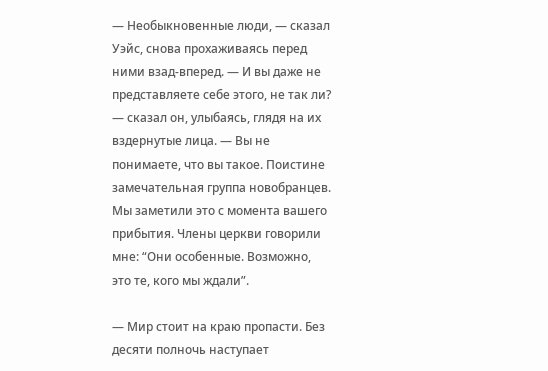— Необыкновенные люди, — сказал Уэйс, снова прохаживаясь перед ними взад-вперед. — И вы даже не представляете себе этого, не так ли? — сказал он, улыбаясь, глядя на их вздернутые лица. — Вы не понимаете, что вы такое. Поистине замечательная группа новобранцев. Мы заметили это с момента вашего прибытия. Члены церкви говорили мне: “Они особенные. Возможно, это те, кого мы ждали”.

— Мир стоит на краю пропасти. Без десяти полночь наступает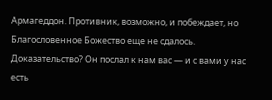Армагеддон. Противник, возможно, и побеждает, но Благословенное Божество еще не сдалось. Доказательство? Он послал к нам вас — и с вами у нас есть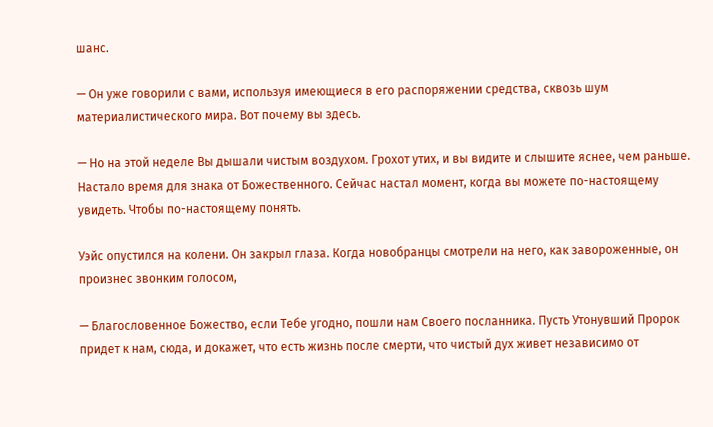шанс.

— Он уже говорили с вами, используя имеющиеся в его распоряжении средства, сквозь шум материалистического мира. Вот почему вы здесь.

— Но на этой неделе Вы дышали чистым воздухом. Грохот утих, и вы видите и слышите яснее, чем раньше. Настало время для знака от Божественного. Сейчас настал момент, когда вы можете по-настоящему увидеть. Чтобы по-настоящему понять.

Уэйс опустился на колени. Он закрыл глаза. Когда новобранцы смотрели на него, как завороженные, он произнес звонким голосом,

— Благословенное Божество, если Тебе угодно, пошли нам Своего посланника. Пусть Утонувший Пророк придет к нам, сюда, и докажет, что есть жизнь после смерти, что чистый дух живет независимо от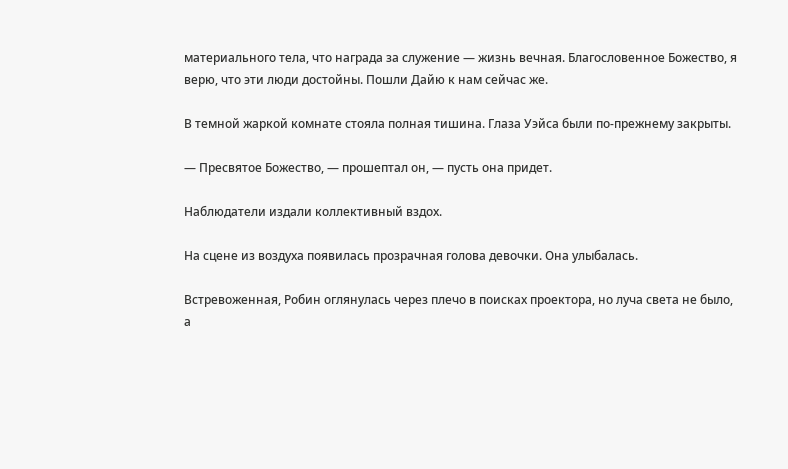материального тела, что награда за служение — жизнь вечная. Благословенное Божество, я верю, что эти люди достойны. Пошли Дайю к нам сейчас же.

В темной жаркой комнате стояла полная тишина. Глаза Уэйса были по-прежнему закрыты.

— Пресвятое Божество, — прошептал он, — пусть она придет.

Наблюдатели издали коллективный вздох.

На сцене из воздуха появилась прозрачная голова девочки. Она улыбалась.

Встревоженная, Робин оглянулась через плечо в поисках проектора, но луча света не было, а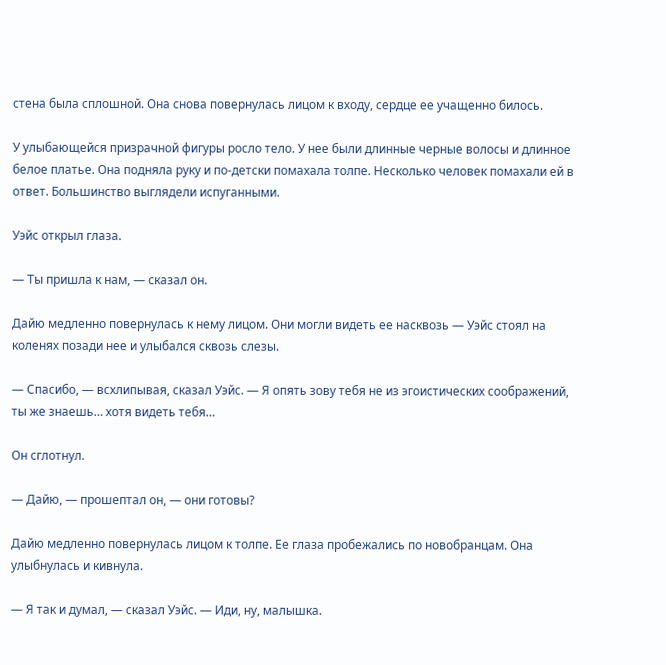стена была сплошной. Она снова повернулась лицом к входу, сердце ее учащенно билось.

У улыбающейся призрачной фигуры росло тело. У нее были длинные черные волосы и длинное белое платье. Она подняла руку и по-детски помахала толпе. Несколько человек помахали ей в ответ. Большинство выглядели испуганными.

Уэйс открыл глаза.

— Ты пришла к нам, — сказал он.

Дайю медленно повернулась к нему лицом. Они могли видеть ее насквозь — Уэйс стоял на коленях позади нее и улыбался сквозь слезы.

— Спасибо, — всхлипывая, сказал Уэйс. — Я опять зову тебя не из эгоистических соображений, ты же знаешь… хотя видеть тебя…

Он сглотнул.

— Дайю, — прошептал он, — они готовы?

Дайю медленно повернулась лицом к толпе. Ее глаза пробежались по новобранцам. Она улыбнулась и кивнула.

— Я так и думал, — сказал Уэйс. — Иди, ну, малышка.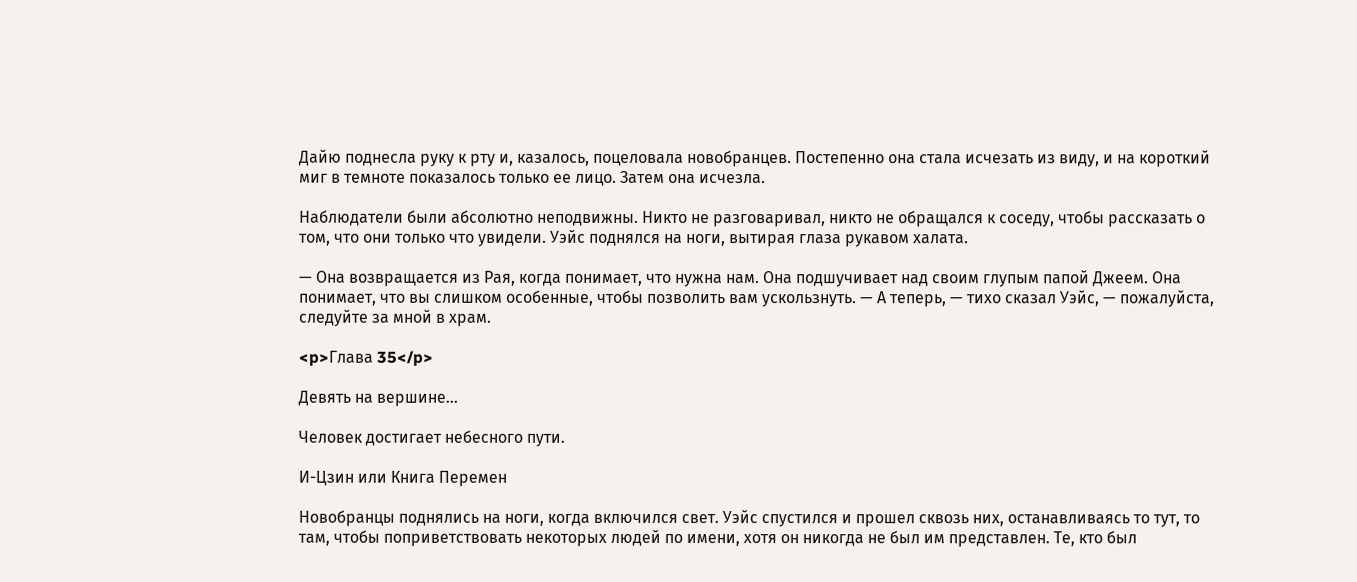Дайю поднесла руку к рту и, казалось, поцеловала новобранцев. Постепенно она стала исчезать из виду, и на короткий миг в темноте показалось только ее лицо. Затем она исчезла.

Наблюдатели были абсолютно неподвижны. Никто не разговаривал, никто не обращался к соседу, чтобы рассказать о том, что они только что увидели. Уэйс поднялся на ноги, вытирая глаза рукавом халата.

— Она возвращается из Рая, когда понимает, что нужна нам. Она подшучивает над своим глупым папой Джеем. Она понимает, что вы слишком особенные, чтобы позволить вам ускользнуть. — А теперь, — тихо сказал Уэйс, — пожалуйста, следуйте за мной в храм.

<p>Глава 35</p>

Девять на вершине…

Человек достигает небесного пути.

И-Цзин или Книга Перемен

Новобранцы поднялись на ноги, когда включился свет. Уэйс спустился и прошел сквозь них, останавливаясь то тут, то там, чтобы поприветствовать некоторых людей по имени, хотя он никогда не был им представлен. Те, кто был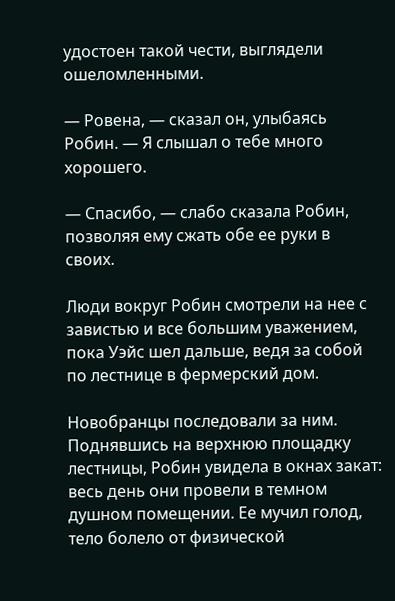удостоен такой чести, выглядели ошеломленными.

— Ровена, — сказал он, улыбаясь Робин. — Я слышал о тебе много хорошего.

— Спасибо, — слабо сказала Робин, позволяя ему сжать обе ее руки в своих.

Люди вокруг Робин смотрели на нее с завистью и все большим уважением, пока Уэйс шел дальше, ведя за собой по лестнице в фермерский дом.

Новобранцы последовали за ним. Поднявшись на верхнюю площадку лестницы, Робин увидела в окнах закат: весь день они провели в темном душном помещении. Ее мучил голод, тело болело от физической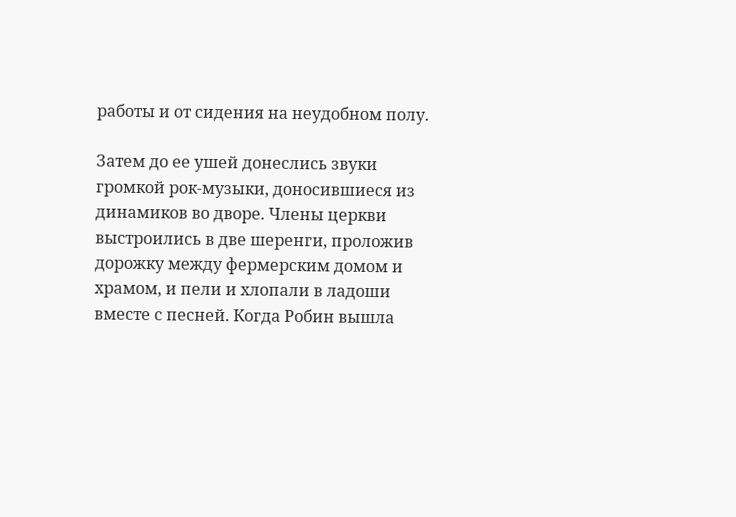работы и от сидения на неудобном полу.

Затем до ее ушей донеслись звуки громкой рок-музыки, доносившиеся из динамиков во дворе. Члены церкви выстроились в две шеренги, проложив дорожку между фермерским домом и храмом, и пели и хлопали в ладоши вместе с песней. Когда Робин вышла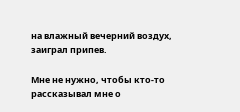на влажный вечерний воздух, заиграл припев.

Мне не нужно, чтобы кто-то рассказывал мне о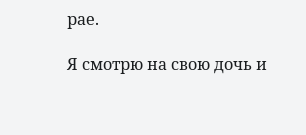рае.

Я смотрю на свою дочь и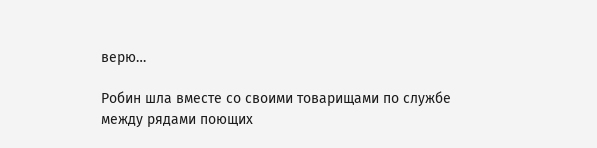верю…

Робин шла вместе со своими товарищами по службе между рядами поющих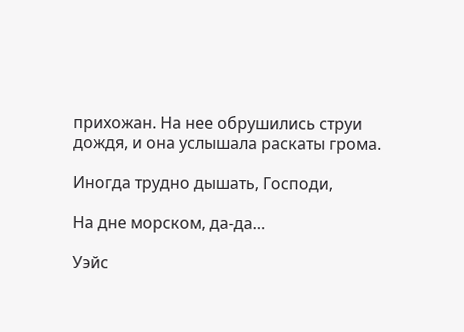прихожан. На нее обрушились струи дождя, и она услышала раскаты грома.

Иногда трудно дышать, Господи,

На дне морском, да-да…

Уэйс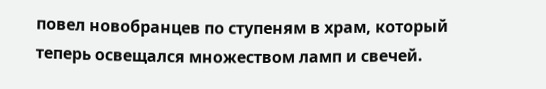повел новобранцев по ступеням в храм, который теперь освещался множеством ламп и свечей.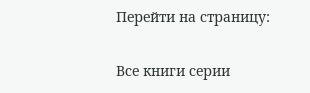Перейти на страницу:

Все книги серии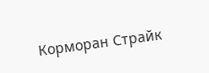Корморан Страйк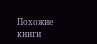Похожие книги